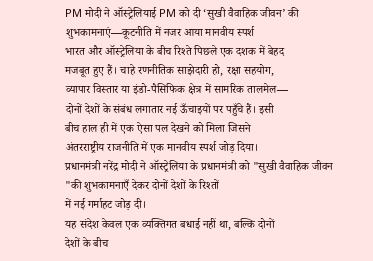PM मोदी ने ऑस्ट्रेलियाई PM को दी ‘सुखी वैवाहिक जीवन’ की शुभकामनाएं—कूटनीति में नजर आया मानवीय स्पर्श
भारत और ऑस्ट्रेलिया के बीच रिश्ते पिछले एक दशक में बेहद
मजबूत हुए हैं। चाहे रणनीतिक साझेदारी हो, रक्षा सहयोग,
व्यापार विस्तार या इंडो-पैसिफिक क्षेत्र में सामरिक तालमेल—
दोनों देशों के संबंध लगातार नई ऊँचाइयों पर पहुँचे हैं। इसी
बीच हाल ही में एक ऐसा पल देखने को मिला जिसने
अंतरराष्ट्रीय राजनीति में एक मानवीय स्पर्श जोड़ दिया।
प्रधानमंत्री नरेंद्र मोदी ने ऑस्ट्रेलिया के प्रधानमंत्री को "सुखी वैवाहिक जीवन "की शुभकामनाएँ देकर दोनों देशों के रिश्तों
में नई गर्माहट जोड़ दी।
यह संदेश केवल एक व्यक्तिगत बधाई नहीं था, बल्कि दोनों
देशों के बीच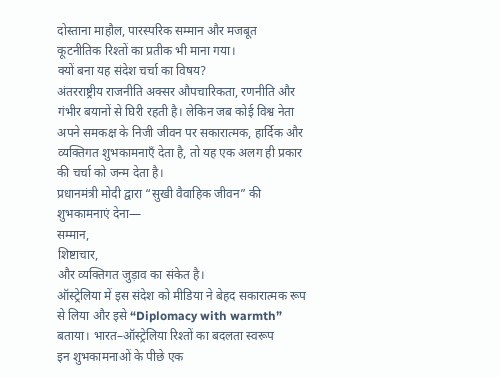दोस्ताना माहौल, पारस्परिक सम्मान और मजबूत
कूटनीतिक रिश्तों का प्रतीक भी माना गया।
क्यों बना यह संदेश चर्चा का विषय?
अंतरराष्ट्रीय राजनीति अक्सर औपचारिकता, रणनीति और
गंभीर बयानों से घिरी रहती है। लेकिन जब कोई विश्व नेता
अपने समकक्ष के निजी जीवन पर सकारात्मक, हार्दिक और
व्यक्तिगत शुभकामनाएँ देता है, तो यह एक अलग ही प्रकार
की चर्चा को जन्म देता है।
प्रधानमंत्री मोदी द्वारा “सुखी वैवाहिक जीवन” की
शुभकामनाएं देना—
सम्मान,
शिष्टाचार,
और व्यक्तिगत जुड़ाव का संकेत है।
ऑस्ट्रेलिया में इस संदेश को मीडिया ने बेहद सकारात्मक रूप
से लिया और इसे “Diplomacy with warmth”
बताया। भारत–ऑस्ट्रेलिया रिश्तों का बदलता स्वरूप
इन शुभकामनाओं के पीछे एक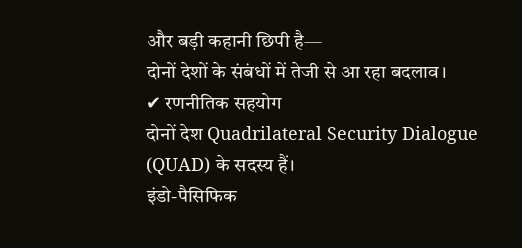और बड़ी कहानी छिपी है—
दोनों देशों के संबंधों में तेजी से आ रहा बदलाव।
✔ रणनीतिक सहयोग
दोनों देश Quadrilateral Security Dialogue
(QUAD) के सदस्य हैं।
इंडो-पैसिफिक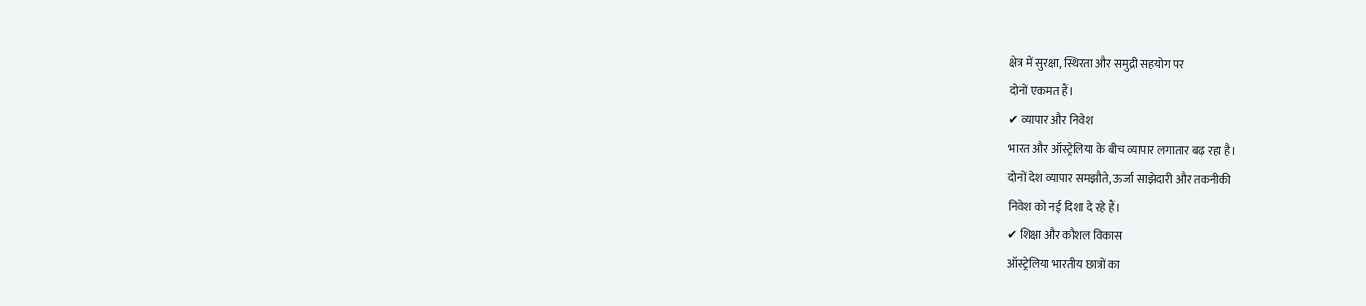क्षेत्र में सुरक्षा, स्थिरता और समुद्री सहयोग पर
दोनों एकमत हैं।
✔ व्यापार और निवेश
भारत और ऑस्ट्रेलिया के बीच व्यापार लगातार बढ़ रहा है।
दोनों देश व्यापार समझौते, ऊर्जा साझेदारी और तकनीकी
निवेश को नई दिशा दे रहे हैं।
✔ शिक्षा और कौशल विकास
ऑस्ट्रेलिया भारतीय छात्रों का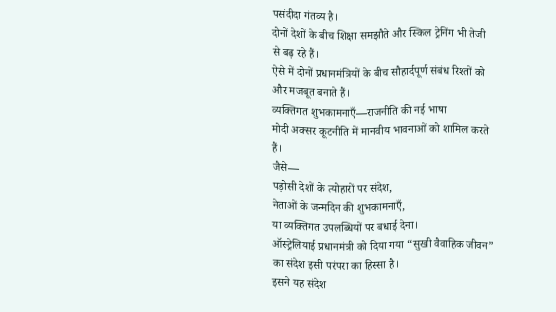पसंदीदा गंतव्य है।
दोनों देशों के बीच शिक्षा समझौते और स्किल ट्रेनिंग भी तेजी
से बढ़ रहे हैं।
ऐसे में दोनों प्रधानमंत्रियों के बीच सौहार्दपूर्ण संबंध रिश्तों को
और मजबूत बनाते हैं।
व्यक्तिगत शुभकामनाएँ—राजनीति की नई भाषा
मोदी अक्सर कूटनीति में मानवीय भावनाओं को शामिल करते
हैं।
जैसे—
पड़ोसी देशों के त्योहारों पर संदेश,
नेताओं के जन्मदिन की शुभकामनाएँ,
या व्यक्तिगत उपलब्धियों पर बधाई देना।
ऑस्ट्रेलियाई प्रधानमंत्री को दिया गया “सुखी वैवाहिक जीवन”
का संदेश इसी परंपरा का हिस्सा है।
इसने यह संदेश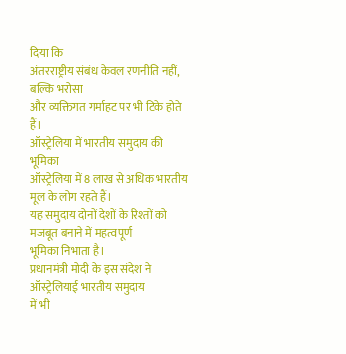दिया कि
अंतरराष्ट्रीय संबंध केवल रणनीति नहीं, बल्कि भरोसा
और व्यक्तिगत गर्माहट पर भी टिके होते हैं।
ऑस्ट्रेलिया में भारतीय समुदाय की भूमिका
ऑस्ट्रेलिया में 8 लाख से अधिक भारतीय मूल के लोग रहते हैं।
यह समुदाय दोनों देशों के रिश्तों को मजबूत बनाने में महत्वपूर्ण
भूमिका निभाता है।
प्रधानमंत्री मोदी के इस संदेश ने ऑस्ट्रेलियाई भारतीय समुदाय
में भी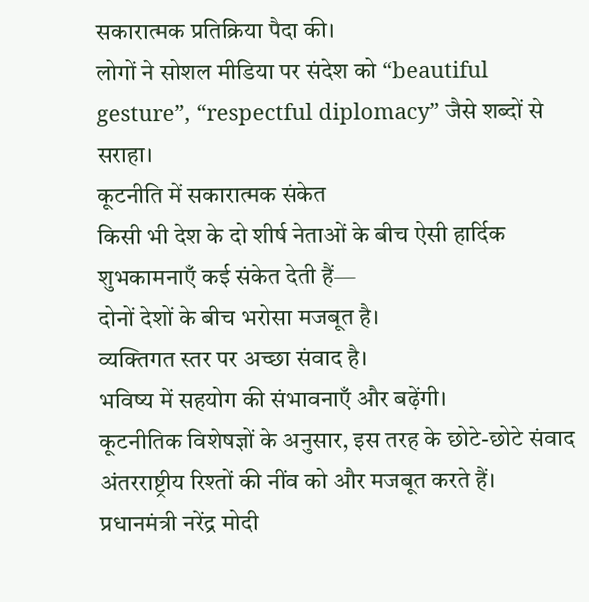सकारात्मक प्रतिक्रिया पैदा की।
लोगों ने सोशल मीडिया पर संदेश को “beautiful
gesture”, “respectful diplomacy” जैसे शब्दों से
सराहा।
कूटनीति में सकारात्मक संकेत
किसी भी देश के दो शीर्ष नेताओं के बीच ऐसी हार्दिक
शुभकामनाएँ कई संकेत देती हैं—
दोनों देशों के बीच भरोसा मजबूत है।
व्यक्तिगत स्तर पर अच्छा संवाद है।
भविष्य में सहयोग की संभावनाएँ और बढ़ेंगी।
कूटनीतिक विशेषज्ञों के अनुसार, इस तरह के छोटे-छोटे संवाद
अंतरराष्ट्रीय रिश्तों की नींव को और मजबूत करते हैं।
प्रधानमंत्री नरेंद्र मोदी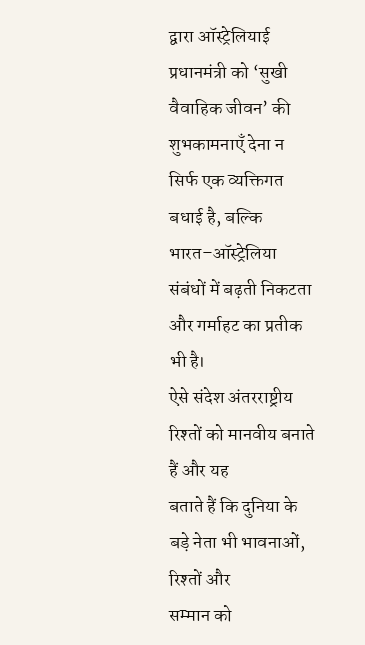द्वारा ऑस्ट्रेलियाई प्रधानमंत्री को ‘सुखी
वैवाहिक जीवन’ की शुभकामनाएँ देना न सिर्फ एक व्यक्तिगत
बधाई है, बल्कि भारत–ऑस्ट्रेलिया संबंधों में बढ़ती निकटता
और गर्माहट का प्रतीक भी है।
ऐसे संदेश अंतरराष्ट्रीय रिश्तों को मानवीय बनाते हैं और यह
बताते हैं कि दुनिया के बड़े नेता भी भावनाओं, रिश्तों और
सम्मान को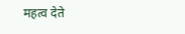महत्व देते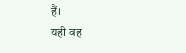हैं।
यही वह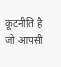कूटनीति है जो आपसी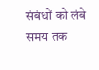संबंधों को लंबे समय तक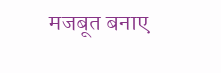मजबूत बनाए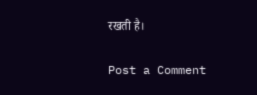रखती है।

Post a Comment